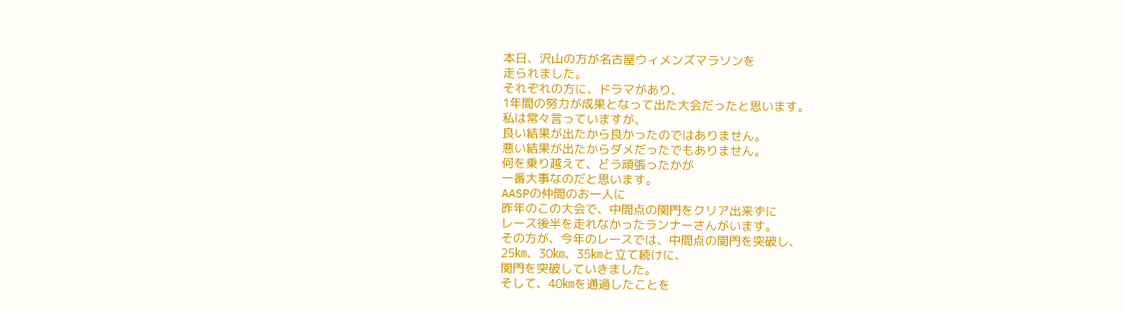本日、沢山の方が名古屋ウィメンズマラソンを
走られました。
それぞれの方に、ドラマがあり、
1年間の努力が成果となって出た大会だったと思います。
私は常々言っていますが、
良い結果が出たから良かったのではありません。
悪い結果が出たからダメだったでもありません。
何を乗り越えて、どう頑張ったかが
一番大事なのだと思います。
AASPの仲間のお一人に
昨年のこの大会で、中間点の関門をクリア出来ずに
レース後半を走れなかったランナーさんがいます。
その方が、今年のレースでは、中間点の関門を突破し、
25㎞、30㎞、35㎞と立て続けに、
関門を突破していきました。
そして、40㎞を通過したことを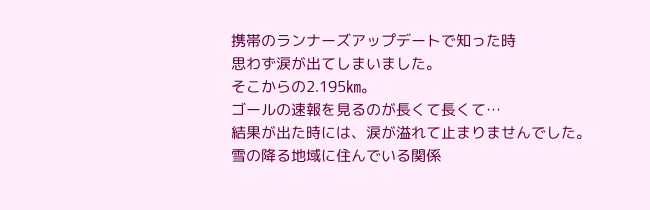携帯のランナーズアップデートで知った時
思わず涙が出てしまいました。
そこからの2.195㎞。
ゴールの速報を見るのが長くて長くて…
結果が出た時には、涙が溢れて止まりませんでした。
雪の降る地域に住んでいる関係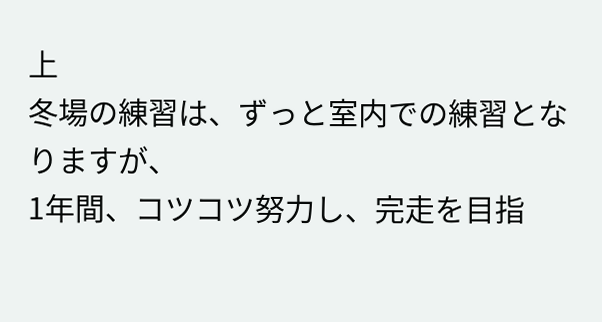上
冬場の練習は、ずっと室内での練習となりますが、
1年間、コツコツ努力し、完走を目指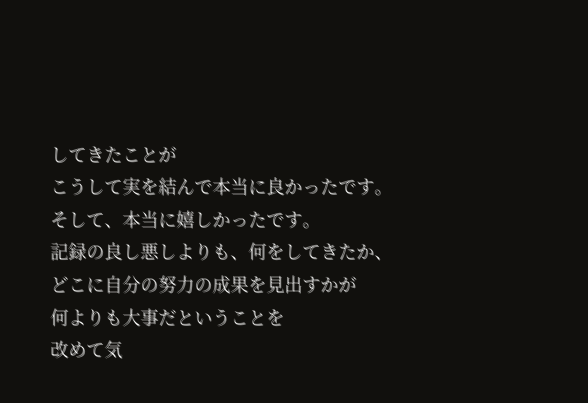してきたことが
こうして実を結んで本当に良かったです。
そして、本当に嬉しかったです。
記録の良し悪しよりも、何をしてきたか、
どこに自分の努力の成果を見出すかが
何よりも大事だということを
改めて気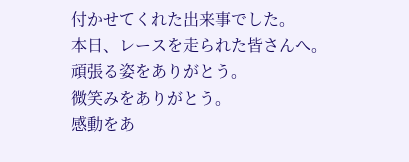付かせてくれた出来事でした。
本日、レースを走られた皆さんへ。
頑張る姿をありがとう。
微笑みをありがとう。
感動をあ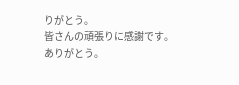りがとう。
皆さんの頑張りに感謝です。
ありがとう。